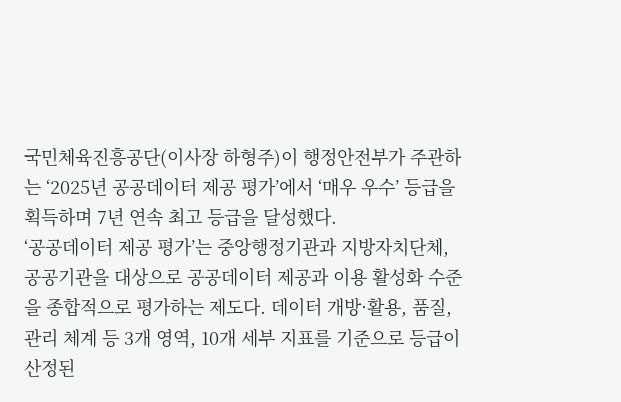국민체육진흥공단(이사장 하형주)이 행정안전부가 주관하는 ‘2025년 공공데이터 제공 평가’에서 ‘매우 우수’ 등급을 획득하며 7년 연속 최고 등급을 달성했다.
‘공공데이터 제공 평가’는 중앙행정기관과 지방자치단체, 공공기관을 대상으로 공공데이터 제공과 이용 활성화 수준을 종합적으로 평가하는 제도다. 데이터 개방·활용, 품질, 관리 체계 등 3개 영역, 10개 세부 지표를 기준으로 등급이 산정된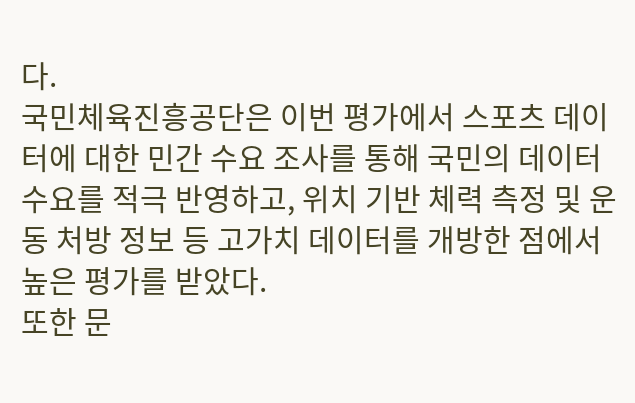다.
국민체육진흥공단은 이번 평가에서 스포츠 데이터에 대한 민간 수요 조사를 통해 국민의 데이터 수요를 적극 반영하고, 위치 기반 체력 측정 및 운동 처방 정보 등 고가치 데이터를 개방한 점에서 높은 평가를 받았다.
또한 문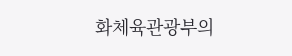화체육관광부의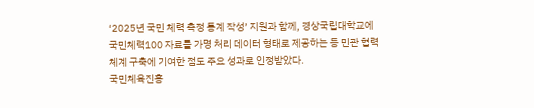‘2025년 국민 체력 측정 통계 작성’ 지원과 함께, 경상국립대학교에 국민체력100 자료를 가명 처리 데이터 형태로 제공하는 등 민관 협력체계 구축에 기여한 점도 주요 성과로 인정받았다.
국민체육진흥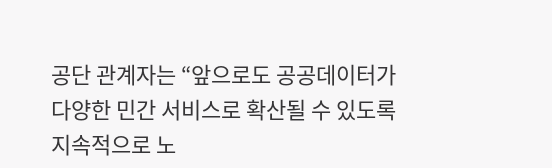공단 관계자는 “앞으로도 공공데이터가 다양한 민간 서비스로 확산될 수 있도록 지속적으로 노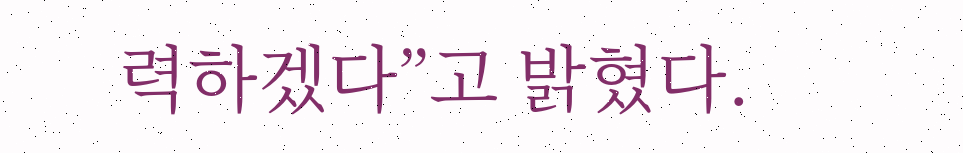력하겠다”고 밝혔다.